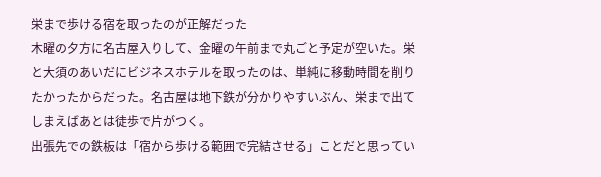栄まで歩ける宿を取ったのが正解だった
木曜の夕方に名古屋入りして、金曜の午前まで丸ごと予定が空いた。栄と大須のあいだにビジネスホテルを取ったのは、単純に移動時間を削りたかったからだった。名古屋は地下鉄が分かりやすいぶん、栄まで出てしまえばあとは徒歩で片がつく。
出張先での鉄板は「宿から歩ける範囲で完結させる」ことだと思ってい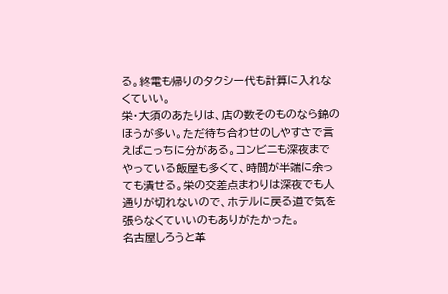る。終電も帰りのタクシー代も計算に入れなくていい。
栄・大須のあたりは、店の数そのものなら錦のほうが多い。ただ待ち合わせのしやすさで言えばこっちに分がある。コンビニも深夜までやっている飯屋も多くて、時間が半端に余っても潰せる。栄の交差点まわりは深夜でも人通りが切れないので、ホテルに戻る道で気を張らなくていいのもありがたかった。
名古屋しろうと革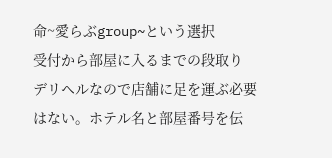命~愛らぶgroup~という選択
受付から部屋に入るまでの段取り
デリヘルなので店舗に足を運ぶ必要はない。ホテル名と部屋番号を伝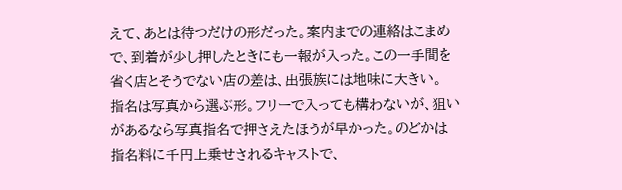えて、あとは待つだけの形だった。案内までの連絡はこまめで、到着が少し押したときにも一報が入った。この一手間を省く店とそうでない店の差は、出張族には地味に大きい。
指名は写真から選ぶ形。フリーで入っても構わないが、狙いがあるなら写真指名で押さえたほうが早かった。のどかは指名料に千円上乗せされるキャストで、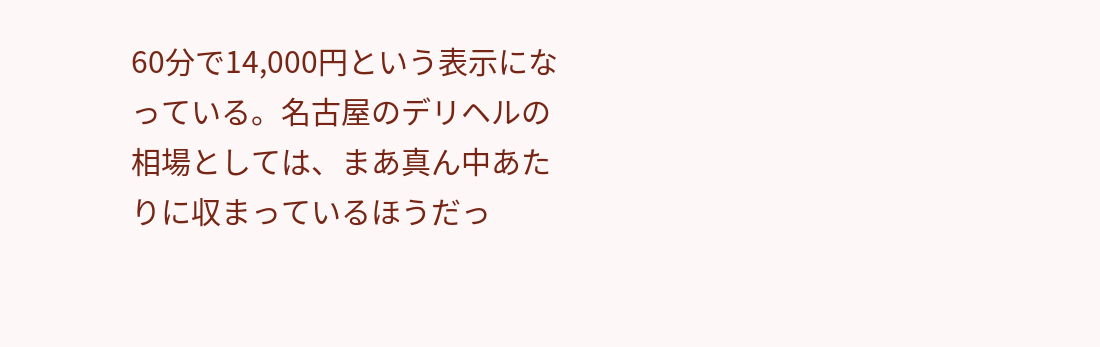60分で14,000円という表示になっている。名古屋のデリヘルの相場としては、まあ真ん中あたりに収まっているほうだっ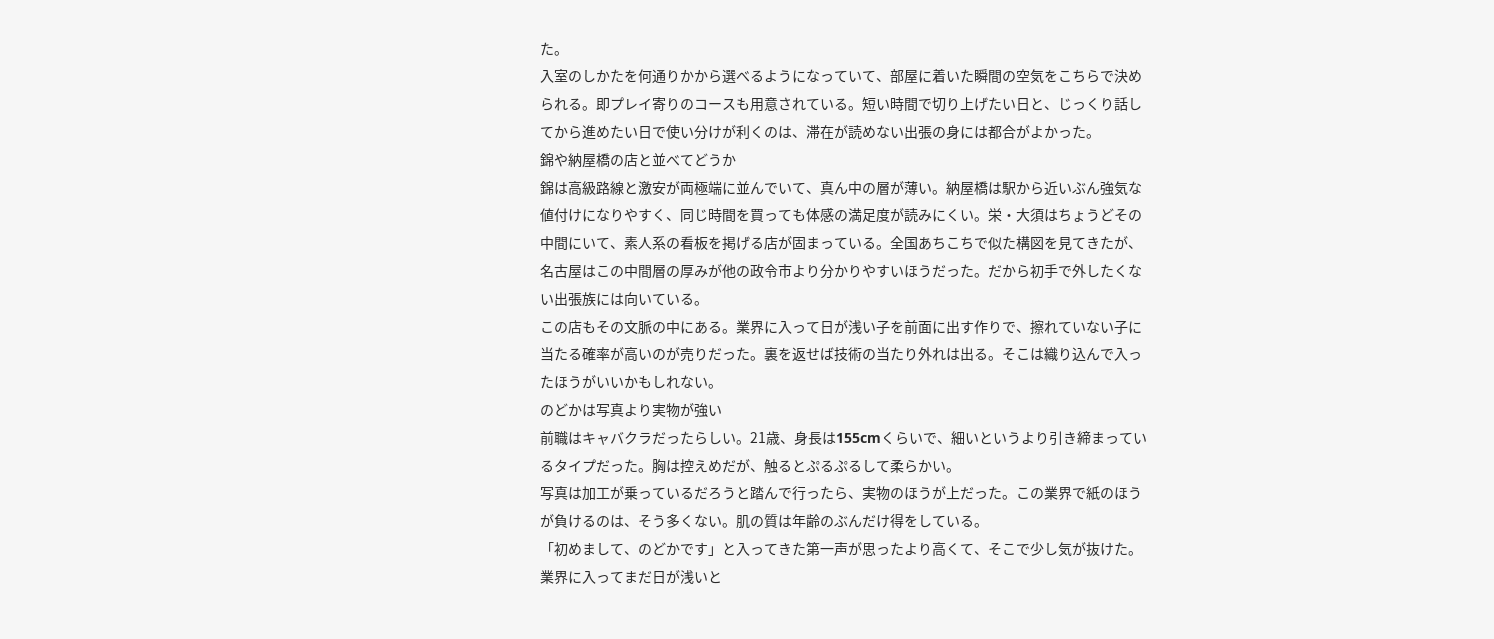た。
入室のしかたを何通りかから選べるようになっていて、部屋に着いた瞬間の空気をこちらで決められる。即プレイ寄りのコースも用意されている。短い時間で切り上げたい日と、じっくり話してから進めたい日で使い分けが利くのは、滞在が読めない出張の身には都合がよかった。
錦や納屋橋の店と並べてどうか
錦は高級路線と激安が両極端に並んでいて、真ん中の層が薄い。納屋橋は駅から近いぶん強気な値付けになりやすく、同じ時間を買っても体感の満足度が読みにくい。栄・大須はちょうどその中間にいて、素人系の看板を掲げる店が固まっている。全国あちこちで似た構図を見てきたが、名古屋はこの中間層の厚みが他の政令市より分かりやすいほうだった。だから初手で外したくない出張族には向いている。
この店もその文脈の中にある。業界に入って日が浅い子を前面に出す作りで、擦れていない子に当たる確率が高いのが売りだった。裏を返せば技術の当たり外れは出る。そこは織り込んで入ったほうがいいかもしれない。
のどかは写真より実物が強い
前職はキャバクラだったらしい。21歳、身長は155cmくらいで、細いというより引き締まっているタイプだった。胸は控えめだが、触るとぷるぷるして柔らかい。
写真は加工が乗っているだろうと踏んで行ったら、実物のほうが上だった。この業界で紙のほうが負けるのは、そう多くない。肌の質は年齢のぶんだけ得をしている。
「初めまして、のどかです」と入ってきた第一声が思ったより高くて、そこで少し気が抜けた。業界に入ってまだ日が浅いと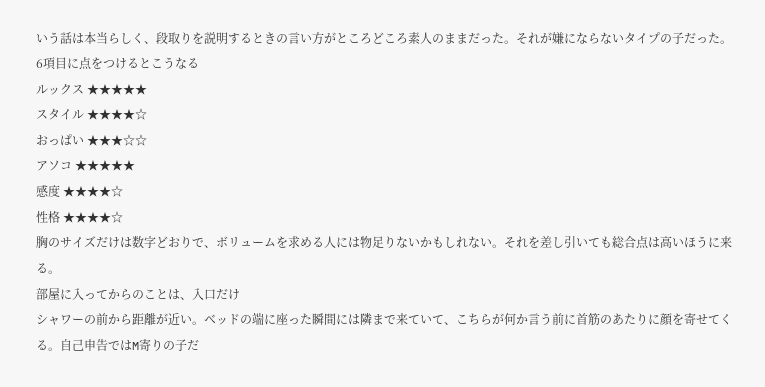いう話は本当らしく、段取りを説明するときの言い方がところどころ素人のままだった。それが嫌にならないタイプの子だった。
6項目に点をつけるとこうなる
ルックス ★★★★★
スタイル ★★★★☆
おっぱい ★★★☆☆
アソコ ★★★★★
感度 ★★★★☆
性格 ★★★★☆
胸のサイズだけは数字どおりで、ボリュームを求める人には物足りないかもしれない。それを差し引いても総合点は高いほうに来る。
部屋に入ってからのことは、入口だけ
シャワーの前から距離が近い。ベッドの端に座った瞬間には隣まで来ていて、こちらが何か言う前に首筋のあたりに顔を寄せてくる。自己申告ではM寄りの子だ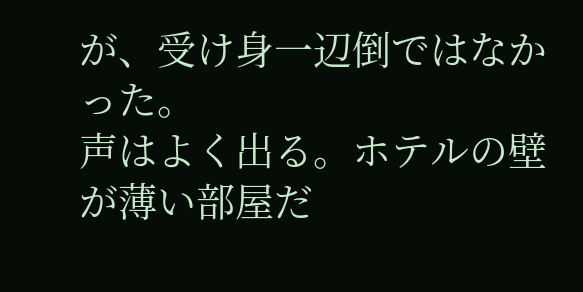が、受け身一辺倒ではなかった。
声はよく出る。ホテルの壁が薄い部屋だ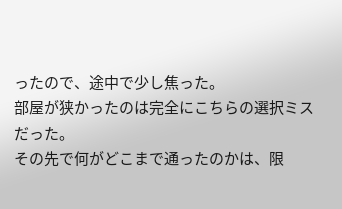ったので、途中で少し焦った。
部屋が狭かったのは完全にこちらの選択ミスだった。
その先で何がどこまで通ったのかは、限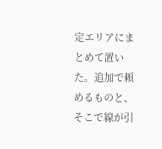定エリアにまとめて置いた。追加で頼めるものと、そこで線が引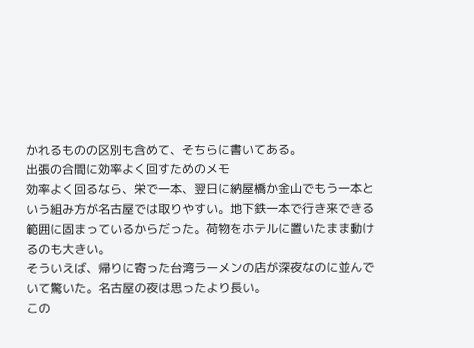かれるものの区別も含めて、そちらに書いてある。
出張の合間に効率よく回すためのメモ
効率よく回るなら、栄で一本、翌日に納屋橋か金山でもう一本という組み方が名古屋では取りやすい。地下鉄一本で行き来できる範囲に固まっているからだった。荷物をホテルに置いたまま動けるのも大きい。
そういえば、帰りに寄った台湾ラーメンの店が深夜なのに並んでいて驚いた。名古屋の夜は思ったより長い。
この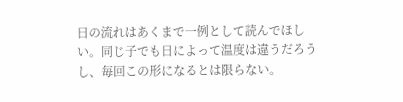日の流れはあくまで一例として読んでほしい。同じ子でも日によって温度は違うだろうし、毎回この形になるとは限らない。